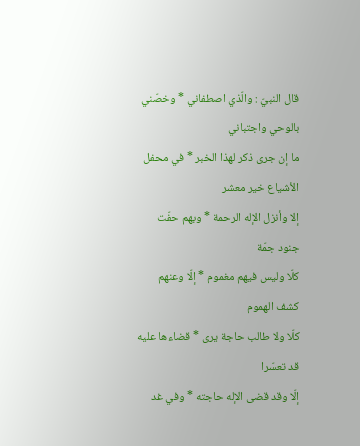قال النبيّ : والّذي اصطفاني * وخصّني بالوحي واجتباني
ما إن جرى ذكر لهذا الخبر * في محفل الأشياع خير معشر
إلا وأنزل الإله الرحمة * وبهم حفّت جنود جمّة
كلّا وليس فيهم مغموم * إلّا وعنهم كشف الهموم
كلّا ولا طالب حاجة يرى * قضاءها عليه قد تعسّرا
إلّا وقد قضى الإله حاجته * وفي غد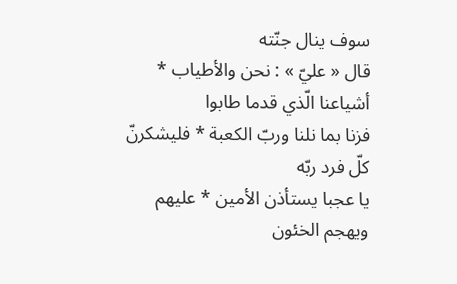سوف ينال جنّته
قال « عليّ » : نحن والأطياب * أشياعنا الّذي قدما طابوا
فزنا بما نلنا وربّ الكعبة * فليشكرنّ كلّ فرد ربّه
يا عجبا يستأذن الأمين * عليهم ويهجم الخئون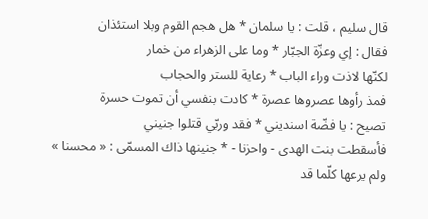قال سليم ، قلت : يا سلمان * هل هجم القوم وبلا استئذان
فقال : إي وعزّة الجبّار * وما على الزهراء من خمار
لكنّها لاذت وراء الباب * رعاية للستر والحجاب
فمذ رأوها عصروها عصرة * كادت بنفسي أن تموت حسرة
تصيح : يا فضّة اسنديني * فقد وربّي قتلوا جنيني
فأسقطت بنت الهدى - واحزنا - * جنينها ذاك المسمّى : « محسنا »
ولم يرعها كلّما قد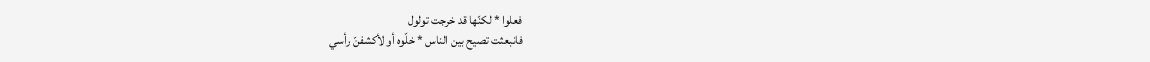فعلوا * لكنّها قد خرجت تولول
فانبعثت تصيح بين الناس * خلّوه أو لأكشفنّ رأسي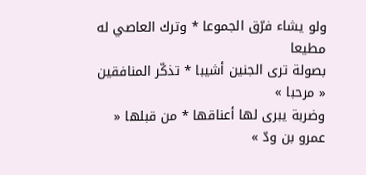ولو يشاء فرّق الجموعا * وترك العاصي له مطيعا
بصولة ترى الجنين أشيبا * تذكّر المنافقين « مرحبا »
وضربة يبرى لها أعناقها * من قبلها « عمرو بن ودّ »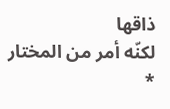ذاقها
لكنّه أمر من المختار *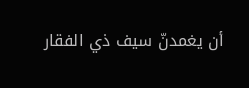أن يغمدنّ سيف ذي الفقار